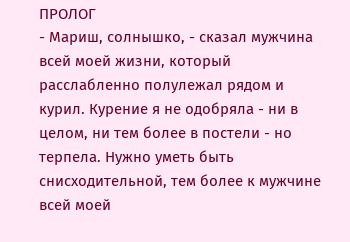ПРОЛОГ
- Мариш, солнышко, - сказал мужчина всей моей жизни, который расслабленно полулежал рядом и курил. Курение я не одобряла - ни в целом, ни тем более в постели - но терпела. Нужно уметь быть снисходительной, тем более к мужчине всей моей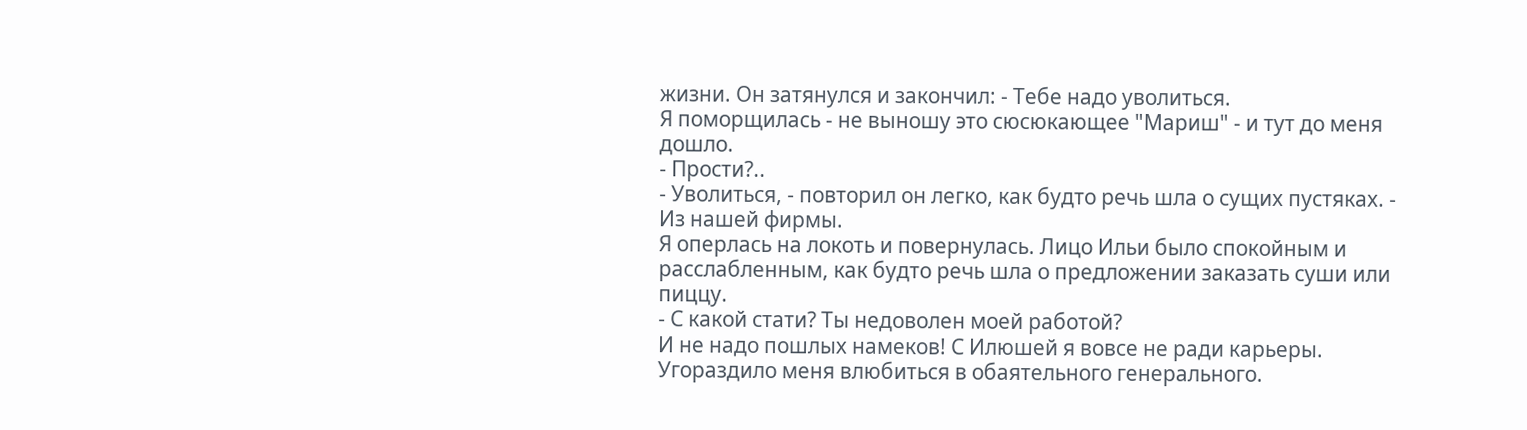жизни. Он затянулся и закончил: - Тебе надо уволиться.
Я поморщилась - не выношу это сюсюкающее "Мариш" - и тут до меня дошло.
- Прости?..
- Уволиться, - повторил он легко, как будто речь шла о сущих пустяках. - Из нашей фирмы.
Я оперлась на локоть и повернулась. Лицо Ильи было спокойным и расслабленным, как будто речь шла о предложении заказать суши или пиццу.
- С какой стати? Ты недоволен моей работой?
И не надо пошлых намеков! С Илюшей я вовсе не ради карьеры. Угораздило меня влюбиться в обаятельного генерального.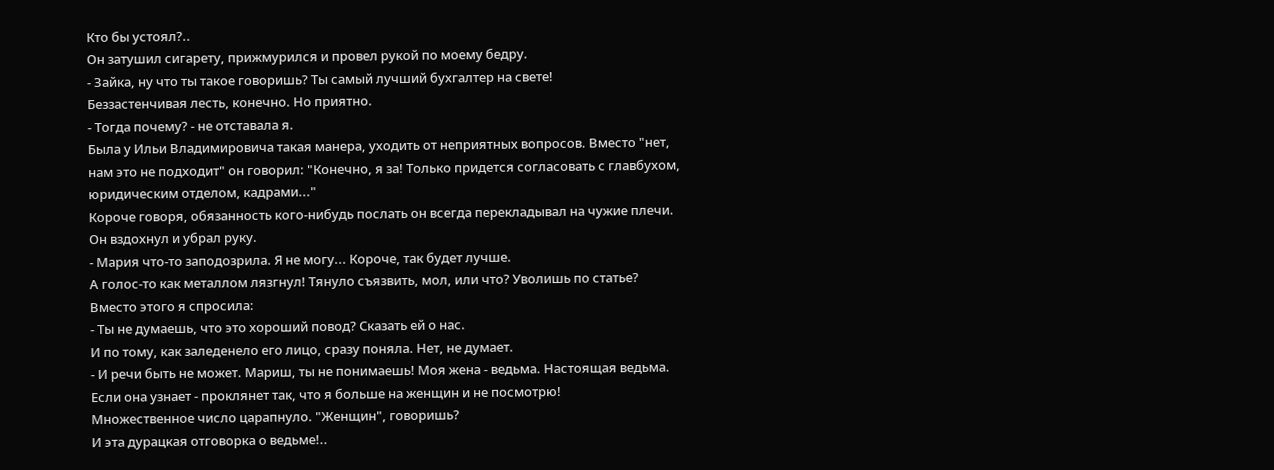Кто бы устоял?..
Он затушил сигарету, прижмурился и провел рукой по моему бедру.
- Зайка, ну что ты такое говоришь? Ты самый лучший бухгалтер на свете!
Беззастенчивая лесть, конечно. Но приятно.
- Тогда почему? - не отставала я.
Была у Ильи Владимировича такая манера, уходить от неприятных вопросов. Вместо "нет, нам это не подходит" он говорил: "Конечно, я за! Только придется согласовать с главбухом, юридическим отделом, кадрами..."
Короче говоря, обязанность кого-нибудь послать он всегда перекладывал на чужие плечи.
Он вздохнул и убрал руку.
- Мария что-то заподозрила. Я не могу... Короче, так будет лучше.
А голос-то как металлом лязгнул! Тянуло съязвить, мол, или что? Уволишь по статье?
Вместо этого я спросила:
- Ты не думаешь, что это хороший повод? Сказать ей о нас.
И по тому, как заледенело его лицо, сразу поняла. Нет, не думает.
- И речи быть не может. Мариш, ты не понимаешь! Моя жена - ведьма. Настоящая ведьма. Если она узнает - проклянет так, что я больше на женщин и не посмотрю!
Множественное число царапнуло. "Женщин", говоришь?
И эта дурацкая отговорка о ведьме!..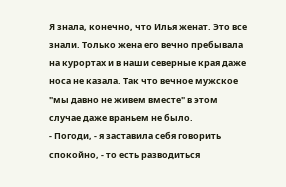Я знала, конечно, что Илья женат. Это все знали. Только жена его вечно пребывала на курортах и в наши северные края даже носа не казала. Так что вечное мужское "мы давно не живем вместе" в этом случае даже враньем не было.
- Погоди, - я заставила себя говорить спокойно, - то есть разводиться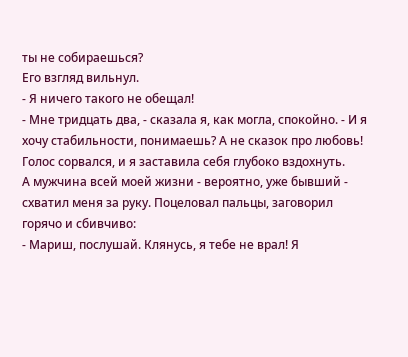ты не собираешься?
Его взгляд вильнул.
- Я ничего такого не обещал!
- Мне тридцать два, - сказала я, как могла, спокойно. - И я хочу стабильности, понимаешь? А не сказок про любовь!
Голос сорвался, и я заставила себя глубоко вздохнуть.
А мужчина всей моей жизни - вероятно, уже бывший - схватил меня за руку. Поцеловал пальцы, заговорил горячо и сбивчиво:
- Мариш, послушай. Клянусь, я тебе не врал! Я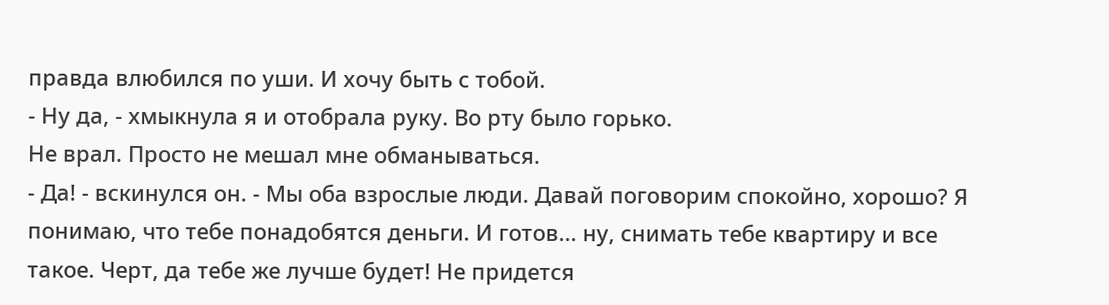правда влюбился по уши. И хочу быть с тобой.
- Ну да, - хмыкнула я и отобрала руку. Во рту было горько.
Не врал. Просто не мешал мне обманываться.
- Да! - вскинулся он. - Мы оба взрослые люди. Давай поговорим спокойно, хорошо? Я понимаю, что тебе понадобятся деньги. И готов... ну, снимать тебе квартиру и все такое. Черт, да тебе же лучше будет! Не придется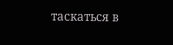таскаться в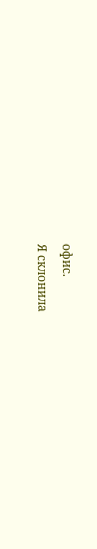офис.
Я склонила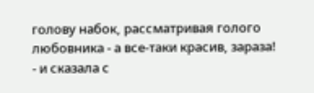голову набок, рассматривая голого любовника - а все-таки красив, зараза! - и сказала с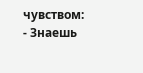чувством:
- Знаешь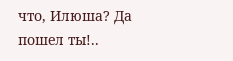что, Илюша? Да пошел ты!..